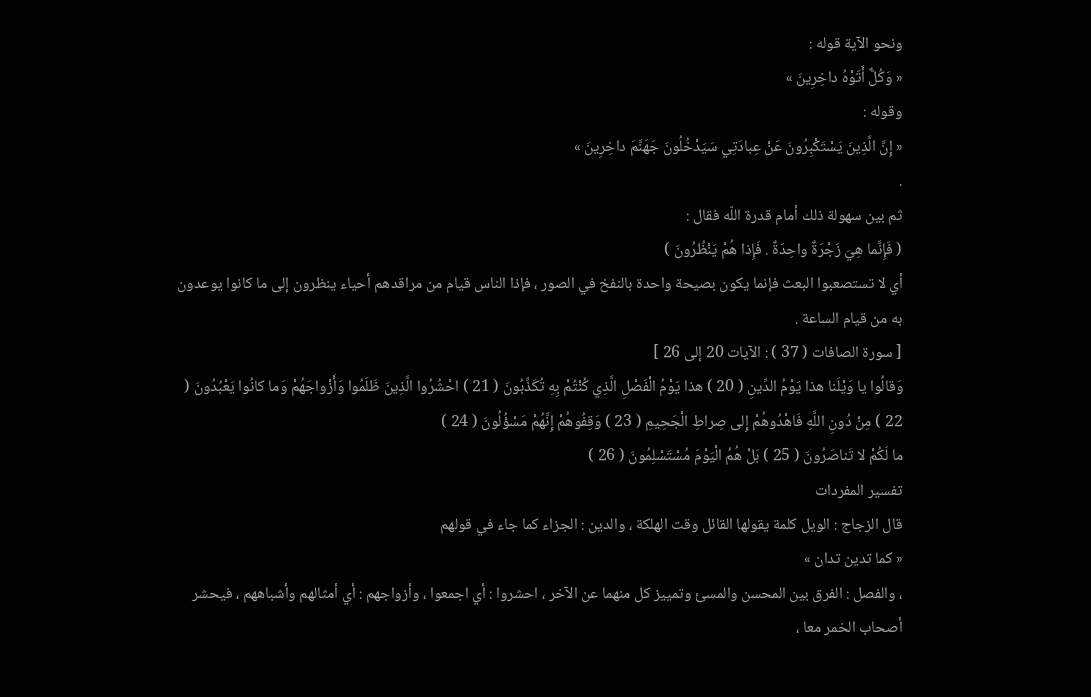ونحو الآية قوله :
« وَكُلٌّ أَتَوْهُ داخِرِينَ »
وقوله :
« إِنَّ الَّذِينَ يَسْتَكْبِرُونَ عَنْ عِبادَتِي سَيَدْخُلُونَ جَهَنَّمَ داخِرِينَ »
.
ثم بين سهولة ذلك أمام قدرة اللّه فقال :
( فَإِنَّما هِيَ زَجْرَةٌ واحِدَةٌ . فَإِذا هُمْ يَنْظُرُونَ )
أي لا تستصعبوا البعث فإنما يكون بصيحة واحدة بالنفخ في الصور ، فإذا الناس قيام من مراقدهم أحياء ينظرون إلى ما كانوا يوعدون به من قيام الساعة .
[ سورة الصافات ( 37 ) : الآيات 20 إلى 26 ]
وَقالُوا يا وَيْلَنا هذا يَوْمُ الدِّينِ ( 20 ) هذا يَوْمُ الْفَصْلِ الَّذِي كُنْتُمْ بِهِ تُكَذِّبُونَ ( 21 ) احْشُرُوا الَّذِينَ ظَلَمُوا وَأَزْواجَهُمْ وَما كانُوا يَعْبُدُونَ ( 22 ) مِنْ دُونِ اللَّهِ فَاهْدُوهُمْ إِلى صِراطِ الْجَحِيمِ ( 23 ) وَقِفُوهُمْ إِنَّهُمْ مَسْؤُلُونَ ( 24 )
ما لَكُمْ لا تَناصَرُونَ ( 25 ) بَلْ هُمُ الْيَوْمَ مُسْتَسْلِمُونَ ( 26 )
تفسير المفردات
قال الزجاج : الويل كلمة يقولها القائل وقت الهلكة ، والدين : الجزاء كما جاء في قولهم
« كما تدين تدان »
، والفصل : الفرق بين المحسن والمسئ وتمييز كل منهما عن الآخر ، احشروا : أي اجمعوا ، وأزواجهم : أي أمثالهم وأشباههم ، فيحشر أصحاب الخمر معا ،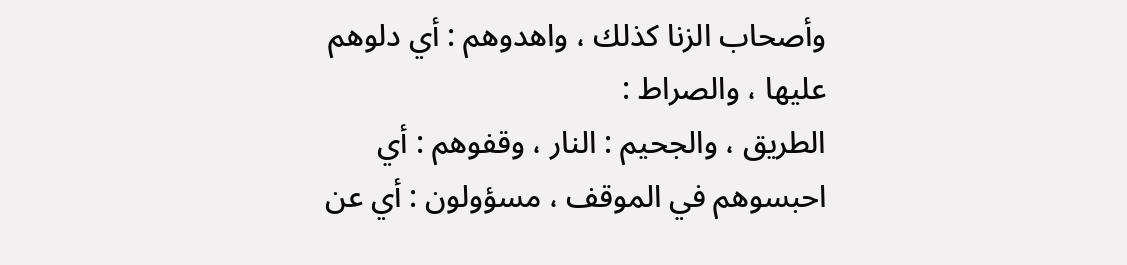وأصحاب الزنا كذلك ، واهدوهم : أي دلوهم عليها ، والصراط :
الطريق ، والجحيم : النار ، وقفوهم : أي احبسوهم في الموقف ، مسؤولون : أي عن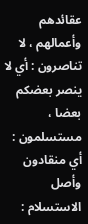عقائدهم وأعمالهم ، لا تناصرون : أي لا ينصر بعضكم بعضا ، مستسلمون : أي منقادون وأصل الاستسلام :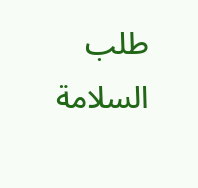طلب السلامة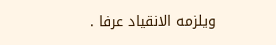ويلزمه الانقياد عرفا .